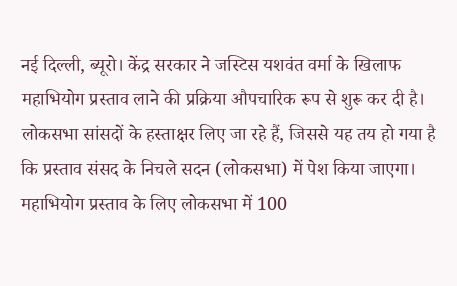नई दिल्ली, ब्यूरो। केंद्र सरकार ने जस्टिस यशवंत वर्मा के खिलाफ महाभियोग प्रस्ताव लाने की प्रक्रिया औपचारिक रूप से शुरू कर दी है। लोकसभा सांसदों के हस्ताक्षर लिए जा रहे हैं, जिससे यह तय हो गया है कि प्रस्ताव संसद के निचले सदन (लोकसभा) में पेश किया जाएगा।
महाभियोग प्रस्ताव के लिए लोकसभा में 100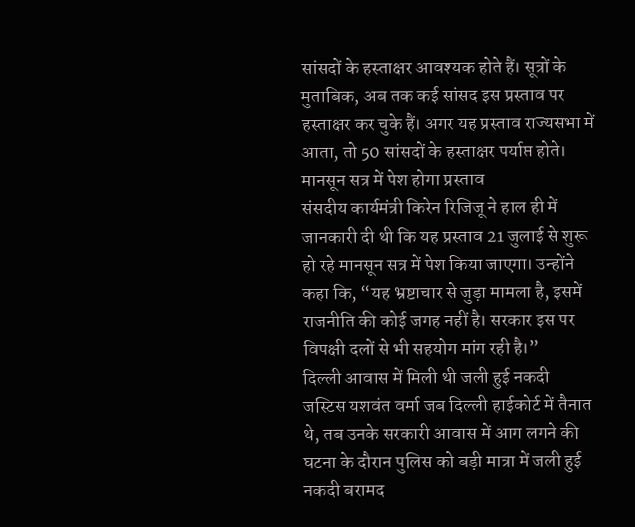सांसदों के हस्ताक्षर आवश्यक होते हैं। सूत्रों के मुताबिक, अब तक कई सांसद इस प्रस्ताव पर हस्ताक्षर कर चुके हैं। अगर यह प्रस्ताव राज्यसभा में आता, तो 50 सांसदों के हस्ताक्षर पर्याप्त होते।
मानसून सत्र में पेश होगा प्रस्ताव
संसदीय कार्यमंत्री किरेन रिजिजू ने हाल ही में जानकारी दी थी कि यह प्रस्ताव 21 जुलाई से शुरू हो रहे मानसून सत्र में पेश किया जाएगा। उन्होंने कहा कि, “यह भ्रष्टाचार से जुड़ा मामला है, इसमें राजनीति की कोई जगह नहीं है। सरकार इस पर विपक्षी दलों से भी सहयोग मांग रही है।”
दिल्ली आवास में मिली थी जली हुई नकदी
जस्टिस यशवंत वर्मा जब दिल्ली हाईकोर्ट में तैनात थे, तब उनके सरकारी आवास में आग लगने की घटना के दौरान पुलिस को बड़ी मात्रा में जली हुई नकदी बरामद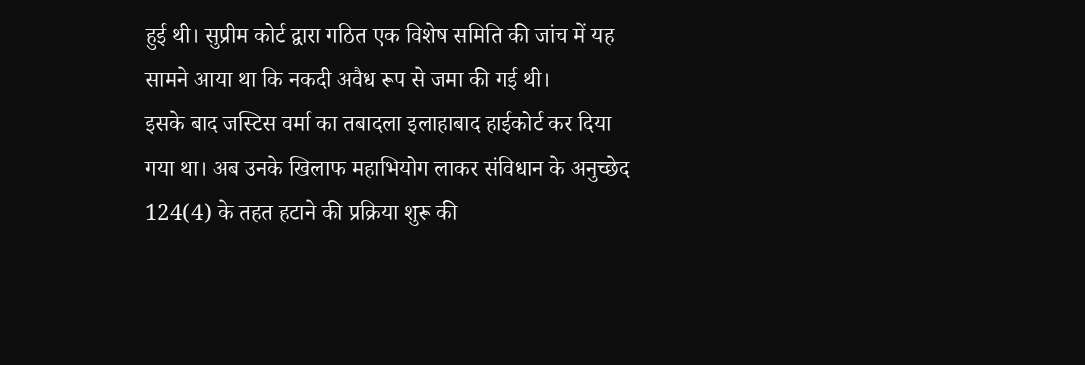हुई थी। सुप्रीम कोर्ट द्वारा गठित एक विशेष समिति की जांच में यह सामने आया था कि नकदी अवैध रूप से जमा की गई थी।
इसके बाद जस्टिस वर्मा का तबादला इलाहाबाद हाईकोर्ट कर दिया गया था। अब उनके खिलाफ महाभियोग लाकर संविधान के अनुच्छेद 124(4) के तहत हटाने की प्रक्रिया शुरू की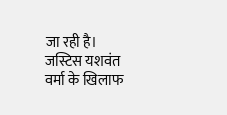जा रही है।
जस्टिस यशवंत वर्मा के खिलाफ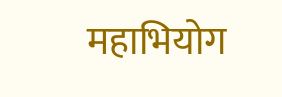महाभियोग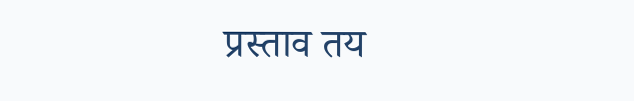प्रस्ताव तय